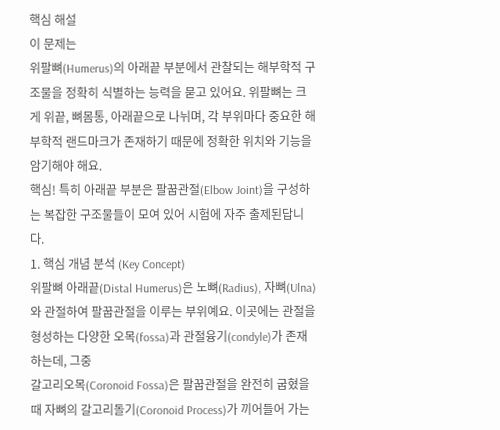핵심 해설
이 문제는
위팔뼈(Humerus)의 아래끝 부분에서 관찰되는 해부학적 구조물을 정확히 식별하는 능력을 묻고 있어요. 위팔뼈는 크게 위끝, 뼈몸통, 아래끝으로 나뉘며, 각 부위마다 중요한 해부학적 랜드마크가 존재하기 때문에 정확한 위치와 기능을 암기해야 해요.
핵심! 특히 아래끝 부분은 팔꿉관절(Elbow Joint)을 구성하는 복잡한 구조물들이 모여 있어 시험에 자주 출제된답니다.
1. 핵심 개념 분석 (Key Concept)
위팔뼈 아래끝(Distal Humerus)은 노뼈(Radius), 자뼈(Ulna)와 관절하여 팔꿉관절을 이루는 부위예요. 이곳에는 관절을 형성하는 다양한 오목(fossa)과 관절융기(condyle)가 존재하는데, 그중
갈고리오목(Coronoid Fossa)은 팔꿉관절을 완전히 굽혔을 때 자뼈의 갈고리돌기(Coronoid Process)가 끼어들어 가는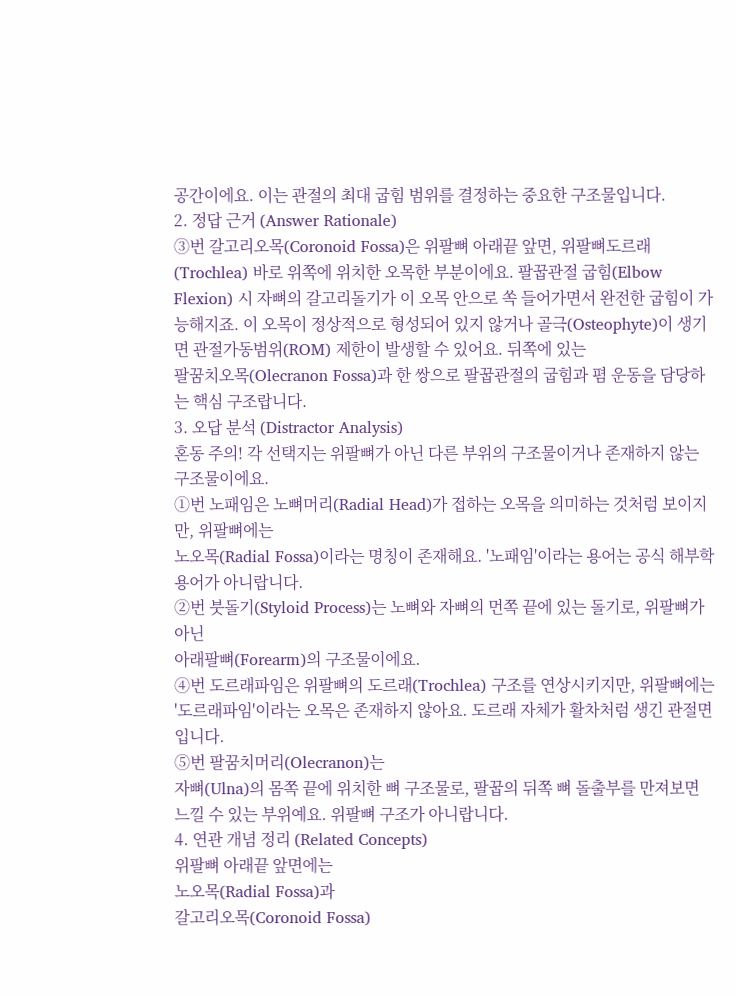공간이에요. 이는 관절의 최대 굽힘 범위를 결정하는 중요한 구조물입니다.
2. 정답 근거 (Answer Rationale)
③번 갈고리오목(Coronoid Fossa)은 위팔뼈 아래끝 앞면, 위팔뼈도르래(Trochlea) 바로 위쪽에 위치한 오목한 부분이에요. 팔꿉관절 굽힘(Elbow Flexion) 시 자뼈의 갈고리돌기가 이 오목 안으로 쏙 들어가면서 완전한 굽힘이 가능해지죠. 이 오목이 정상적으로 형성되어 있지 않거나 골극(Osteophyte)이 생기면 관절가동범위(ROM) 제한이 발생할 수 있어요. 뒤쪽에 있는
팔꿈치오목(Olecranon Fossa)과 한 쌍으로 팔꿉관절의 굽힘과 폄 운동을 담당하는 핵심 구조랍니다.
3. 오답 분석 (Distractor Analysis)
혼동 주의! 각 선택지는 위팔뼈가 아닌 다른 부위의 구조물이거나 존재하지 않는 구조물이에요.
①번 노패임은 노뼈머리(Radial Head)가 접하는 오목을 의미하는 것처럼 보이지만, 위팔뼈에는
노오목(Radial Fossa)이라는 명칭이 존재해요. '노패임'이라는 용어는 공식 해부학 용어가 아니랍니다.
②번 붓돌기(Styloid Process)는 노뼈와 자뼈의 먼쪽 끝에 있는 돌기로, 위팔뼈가 아닌
아래팔뼈(Forearm)의 구조물이에요.
④번 도르래파임은 위팔뼈의 도르래(Trochlea) 구조를 연상시키지만, 위팔뼈에는 '도르래파임'이라는 오목은 존재하지 않아요. 도르래 자체가 활차처럼 생긴 관절면입니다.
⑤번 팔꿈치머리(Olecranon)는
자뼈(Ulna)의 몸쪽 끝에 위치한 뼈 구조물로, 팔꿉의 뒤쪽 뼈 돌출부를 만져보면 느낄 수 있는 부위예요. 위팔뼈 구조가 아니랍니다.
4. 연관 개념 정리 (Related Concepts)
위팔뼈 아래끝 앞면에는
노오목(Radial Fossa)과
갈고리오목(Coronoid Fossa)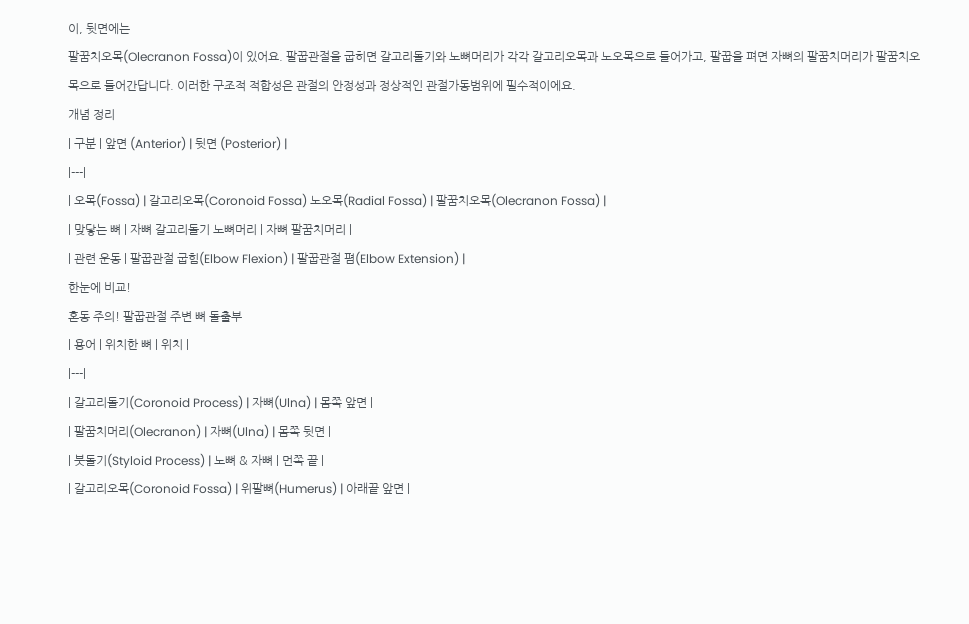이, 뒷면에는
팔꿈치오목(Olecranon Fossa)이 있어요. 팔꿉관절을 굽히면 갈고리돌기와 노뼈머리가 각각 갈고리오목과 노오목으로 들어가고, 팔꿉을 펴면 자뼈의 팔꿈치머리가 팔꿈치오목으로 들어간답니다. 이러한 구조적 적합성은 관절의 안정성과 정상적인 관절가동범위에 필수적이에요.
개념 정리
| 구분 | 앞면 (Anterior) | 뒷면 (Posterior) |
|---|
| 오목(Fossa) | 갈고리오목(Coronoid Fossa) 노오목(Radial Fossa) | 팔꿈치오목(Olecranon Fossa) |
| 맞닿는 뼈 | 자뼈 갈고리돌기 노뼈머리 | 자뼈 팔꿈치머리 |
| 관련 운동 | 팔꿉관절 굽힘(Elbow Flexion) | 팔꿉관절 폄(Elbow Extension) |
한눈에 비교!
혼동 주의! 팔꿉관절 주변 뼈 돌출부
| 용어 | 위치한 뼈 | 위치 |
|---|
| 갈고리돌기(Coronoid Process) | 자뼈(Ulna) | 몸쪽 앞면 |
| 팔꿈치머리(Olecranon) | 자뼈(Ulna) | 몸쪽 뒷면 |
| 붓돌기(Styloid Process) | 노뼈 & 자뼈 | 먼쪽 끝 |
| 갈고리오목(Coronoid Fossa) | 위팔뼈(Humerus) | 아래끝 앞면 |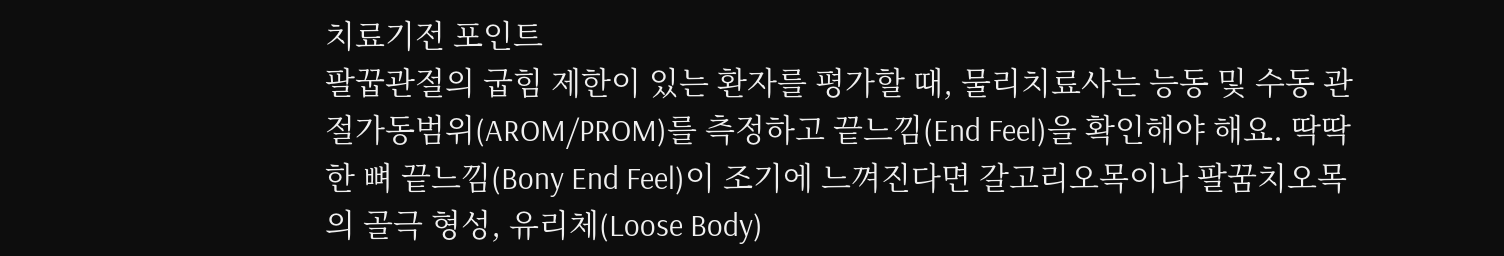치료기전 포인트
팔꿉관절의 굽힘 제한이 있는 환자를 평가할 때, 물리치료사는 능동 및 수동 관절가동범위(AROM/PROM)를 측정하고 끝느낌(End Feel)을 확인해야 해요. 딱딱한 뼈 끝느낌(Bony End Feel)이 조기에 느껴진다면 갈고리오목이나 팔꿈치오목의 골극 형성, 유리체(Loose Body)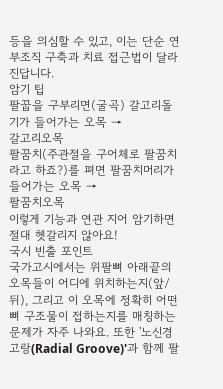등을 의심할 수 있고, 이는 단순 연부조직 구축과 치료 접근법이 달라진답니다.
암기 팁
팔꿉을 구부리면(굴곡) 갈고리돌기가 들어가는 오목 →
갈고리오목
팔꿈치(주관절을 구어체로 팔꿈치라고 하죠?)를 펴면 팔꿈치머리가 들어가는 오목 →
팔꿈치오목
이렇게 기능과 연관 지어 암기하면 절대 헷갈리지 않아요!
국시 빈출 포인트
국가고시에서는 위팔뼈 아래끝의 오목들이 어디에 위치하는지(앞/뒤), 그리고 이 오목에 정확히 어떤 뼈 구조물이 접하는지를 매칭하는 문제가 자주 나와요. 또한 '노신경고랑(Radial Groove)'과 함께 팔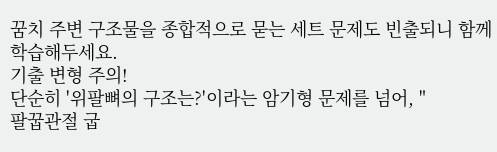꿈치 주변 구조물을 종합적으로 묻는 세트 문제도 빈출되니 함께 학습해두세요.
기출 변형 주의!
단순히 '위팔뼈의 구조는?'이라는 암기형 문제를 넘어, "
팔꿉관절 굽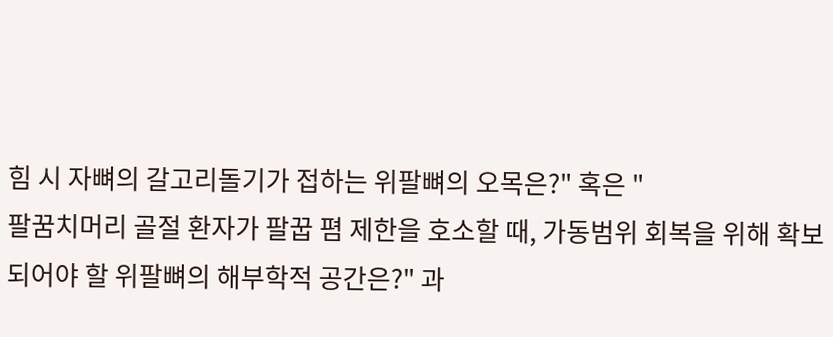힘 시 자뼈의 갈고리돌기가 접하는 위팔뼈의 오목은?" 혹은 "
팔꿈치머리 골절 환자가 팔꿉 폄 제한을 호소할 때, 가동범위 회복을 위해 확보되어야 할 위팔뼈의 해부학적 공간은?" 과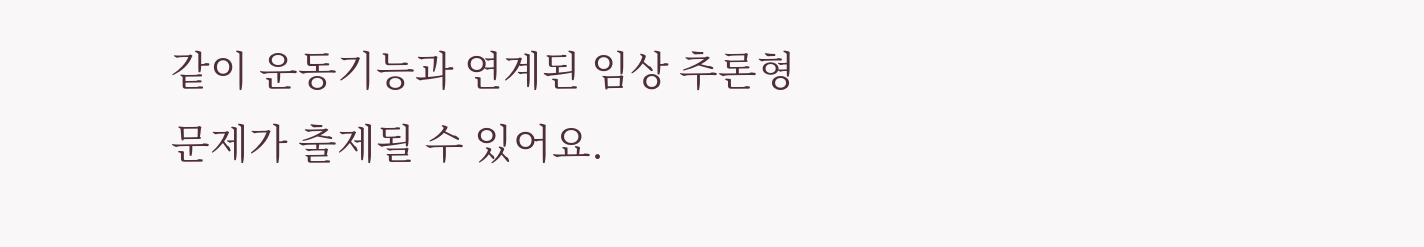같이 운동기능과 연계된 임상 추론형 문제가 출제될 수 있어요.